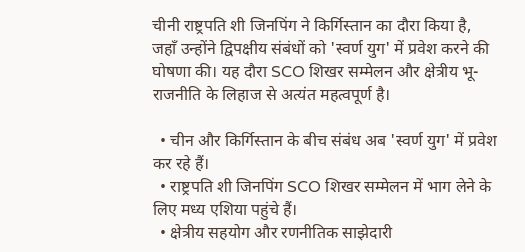चीनी राष्ट्रपति शी जिनपिंग ने किर्गिस्तान का दौरा किया है, जहाँ उन्होंने द्विपक्षीय संबंधों को 'स्वर्ण युग' में प्रवेश करने की घोषणा की। यह दौरा SCO शिखर सम्मेलन और क्षेत्रीय भू-राजनीति के लिहाज से अत्यंत महत्वपूर्ण है।

  • चीन और किर्गिस्तान के बीच संबंध अब 'स्वर्ण युग' में प्रवेश कर रहे हैं।
  • राष्ट्रपति शी जिनपिंग SCO शिखर सम्मेलन में भाग लेने के लिए मध्य एशिया पहुंचे हैं।
  • क्षेत्रीय सहयोग और रणनीतिक साझेदारी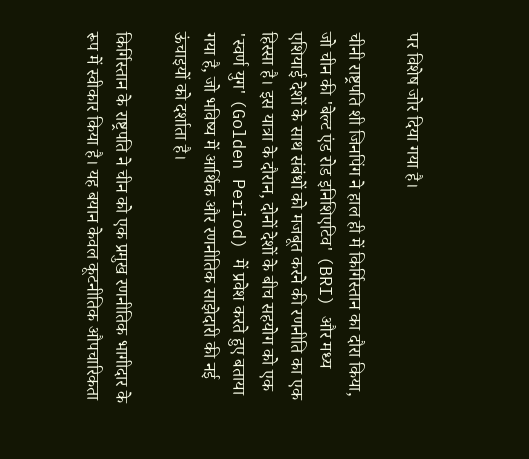पर विशेष जोर दिया गया है।

चीनी राष्ट्रपति शी जिनपिंग ने हाल ही में किर्गिस्तान का दौरा किया, जो चीन की 'बेल्ट एंड रोड इनिशिएटिव' (BRI) और मध्य एशियाई देशों के साथ संबंधों को मजबूत करने की रणनीति का एक हिस्सा है। इस यात्रा के दौरान, दोनों देशों के बीच सहयोग को एक 'स्वर्ण युग' (Golden Period) में प्रवेश करते हुए बताया गया है, जो भविष्य में आर्थिक और रणनीतिक साझेदारी की नई ऊंचाइयों को दर्शाता है।

किर्गिस्तान के राष्ट्रपति ने चीन को एक प्रमुख रणनीतिक भागीदार के रूप में स्वीकार किया है। यह बयान केवल कूटनीतिक औपचारिकता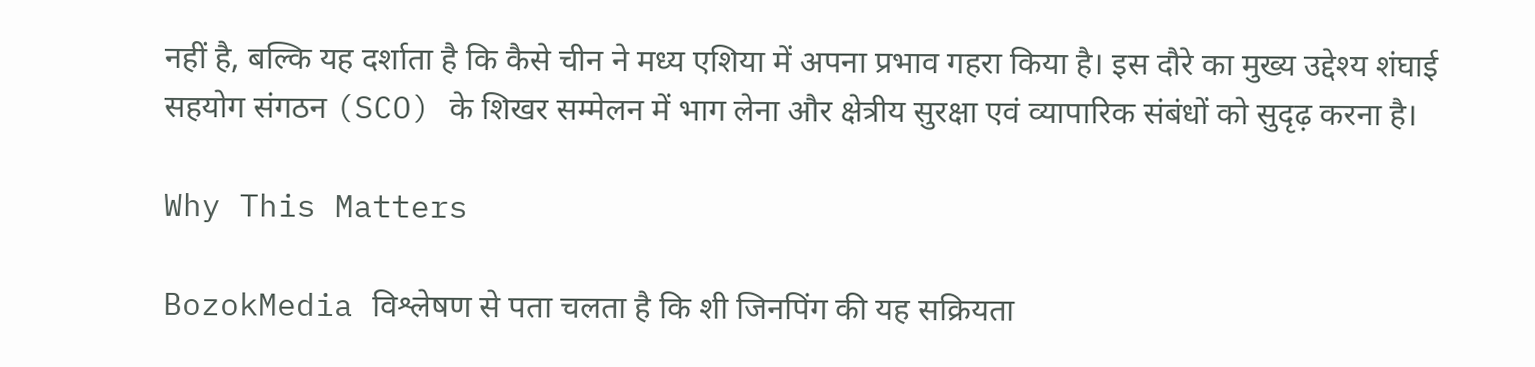नहीं है, बल्कि यह दर्शाता है कि कैसे चीन ने मध्य एशिया में अपना प्रभाव गहरा किया है। इस दौरे का मुख्य उद्देश्य शंघाई सहयोग संगठन (SCO) के शिखर सम्मेलन में भाग लेना और क्षेत्रीय सुरक्षा एवं व्यापारिक संबंधों को सुदृढ़ करना है।

Why This Matters

BozokMedia विश्लेषण से पता चलता है कि शी जिनपिंग की यह सक्रियता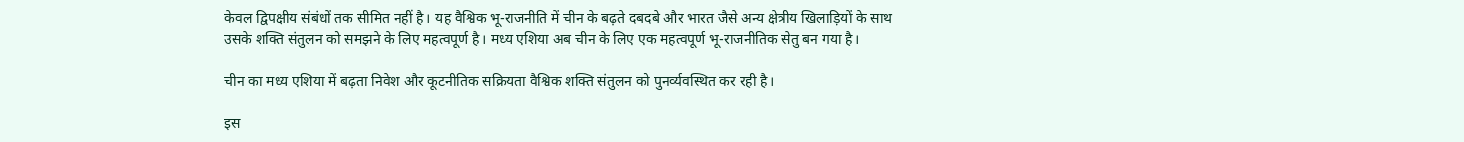केवल द्विपक्षीय संबंधों तक सीमित नहीं है। यह वैश्विक भू-राजनीति में चीन के बढ़ते दबदबे और भारत जैसे अन्य क्षेत्रीय खिलाड़ियों के साथ उसके शक्ति संतुलन को समझने के लिए महत्वपूर्ण है। मध्य एशिया अब चीन के लिए एक महत्वपूर्ण भू-राजनीतिक सेतु बन गया है।

चीन का मध्य एशिया में बढ़ता निवेश और कूटनीतिक सक्रियता वैश्विक शक्ति संतुलन को पुनर्व्यवस्थित कर रही है।

इस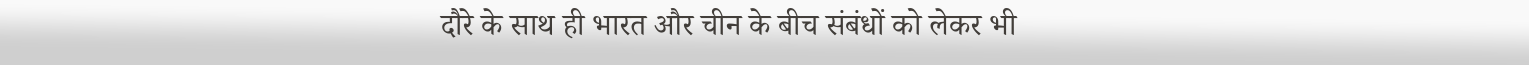दौरे के साथ ही भारत और चीन के बीच संबंधों को लेकर भी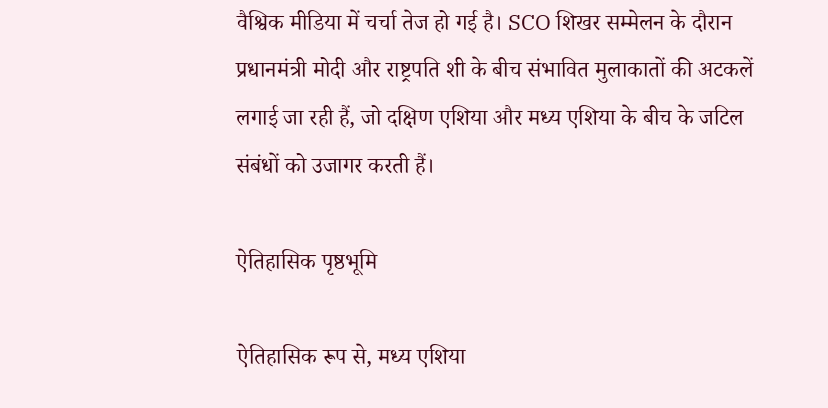वैश्विक मीडिया में चर्चा तेज हो गई है। SCO शिखर सम्मेलन के दौरान प्रधानमंत्री मोदी और राष्ट्रपति शी के बीच संभावित मुलाकातों की अटकलें लगाई जा रही हैं, जो दक्षिण एशिया और मध्य एशिया के बीच के जटिल संबंधों को उजागर करती हैं।

ऐतिहासिक पृष्ठभूमि

ऐतिहासिक रूप से, मध्य एशिया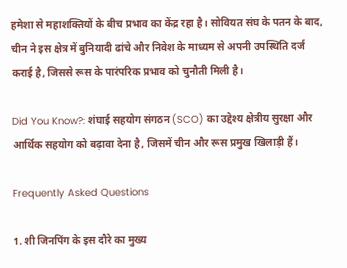हमेशा से महाशक्तियों के बीच प्रभाव का केंद्र रहा है। सोवियत संघ के पतन के बाद, चीन ने इस क्षेत्र में बुनियादी ढांचे और निवेश के माध्यम से अपनी उपस्थिति दर्ज कराई है, जिससे रूस के पारंपरिक प्रभाव को चुनौती मिली है।

Did You Know?: शंघाई सहयोग संगठन (SCO) का उद्देश्य क्षेत्रीय सुरक्षा और आर्थिक सहयोग को बढ़ावा देना है, जिसमें चीन और रूस प्रमुख खिलाड़ी हैं।

Frequently Asked Questions

1. शी जिनपिंग के इस दौरे का मुख्य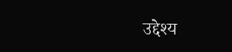उद्देश्य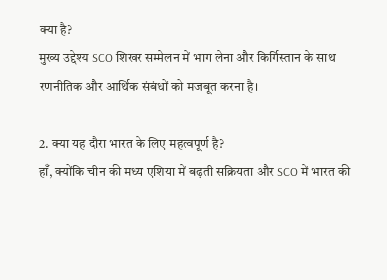क्या है?
मुख्य उद्देश्य SCO शिखर सम्मेलन में भाग लेना और किर्गिस्तान के साथ रणनीतिक और आर्थिक संबंधों को मजबूत करना है।

2. क्या यह दौरा भारत के लिए महत्वपूर्ण है?
हाँ, क्योंकि चीन की मध्य एशिया में बढ़ती सक्रियता और SCO में भारत की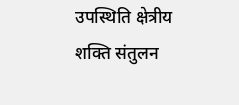उपस्थिति क्षेत्रीय शक्ति संतुलन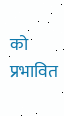को प्रभावित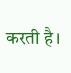करती है।